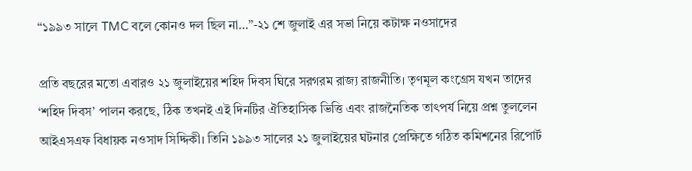“১৯৯৩ সালে TMC বলে কোনও দল ছিল না…”-২১ শে জুলাই এর সভা নিয়ে কটাক্ষ নওসাদের

প্রতি বছরের মতো এবারও ২১ জুলাইয়ের শহিদ দিবস ঘিরে সরগরম রাজ্য রাজনীতি। তৃণমূল কংগ্রেস যখন তাদের ‘শহিদ দিবস’ পালন করছে, ঠিক তখনই এই দিনটির ঐতিহাসিক ভিত্তি এবং রাজনৈতিক তাৎপর্য নিয়ে প্রশ্ন তুললেন আইএসএফ বিধায়ক নওসাদ সিদ্দিকী। তিনি ১৯৯৩ সালের ২১ জুলাইয়ের ঘটনার প্রেক্ষিতে গঠিত কমিশনের রিপোর্ট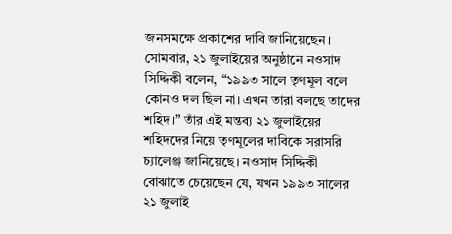জনসমক্ষে প্রকাশের দাবি জানিয়েছেন।
সোমবার, ২১ জুলাইয়ের অনুষ্ঠানে নওসাদ সিদ্দিকী বলেন, “১৯৯৩ সালে তৃণমূল বলে কোনও দল ছিল না। এখন তারা বলছে তাদের শহিদ।” তাঁর এই মন্তব্য ২১ জুলাইয়ের শহিদদের নিয়ে তৃণমূলের দাবিকে সরাসরি চ্যালেঞ্জ জানিয়েছে। নওসাদ সিদ্দিকী বোঝাতে চেয়েছেন যে, যখন ১৯৯৩ সালের ২১ জুলাই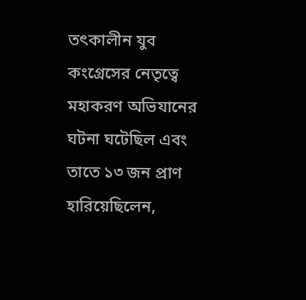তৎকালীন যুব কংগ্রেসের নেতৃত্বে মহাকরণ অভিযানের ঘটনা ঘটেছিল এবং তাতে ১৩ জন প্রাণ হারিয়েছিলেন,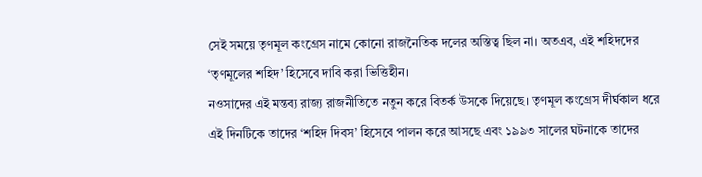সেই সময়ে তৃণমূল কংগ্রেস নামে কোনো রাজনৈতিক দলের অস্তিত্ব ছিল না। অতএব, এই শহিদদের ‘তৃণমূলের শহিদ’ হিসেবে দাবি করা ভিত্তিহীন।
নওসাদের এই মন্তব্য রাজ্য রাজনীতিতে নতুন করে বিতর্ক উসকে দিয়েছে। তৃণমূল কংগ্রেস দীর্ঘকাল ধরে এই দিনটিকে তাদের ‘শহিদ দিবস’ হিসেবে পালন করে আসছে এবং ১৯৯৩ সালের ঘটনাকে তাদের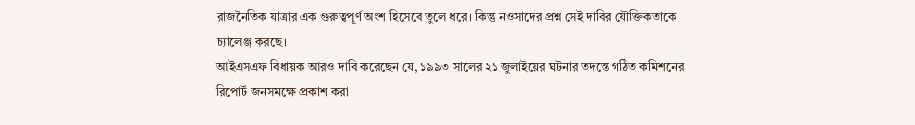রাজনৈতিক যাত্রার এক গুরুত্বপূর্ণ অংশ হিসেবে তুলে ধরে। কিন্তু নওসাদের প্রশ্ন সেই দাবির যৌক্তিকতাকে চ্যালেঞ্জ করছে।
আইএসএফ বিধায়ক আরও দাবি করেছেন যে, ১৯৯৩ সালের ২১ জুলাইয়ের ঘটনার তদন্তে গঠিত কমিশনের রিপোর্ট জনসমক্ষে প্রকাশ করা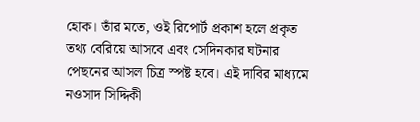হোক। তাঁর মতে, ওই রিপোর্ট প্রকাশ হলে প্রকৃত তথ্য বেরিয়ে আসবে এবং সেদিনকার ঘটনার পেছনের আসল চিত্র স্পষ্ট হবে। এই দাবির মাধ্যমে নওসাদ সিদ্দিকী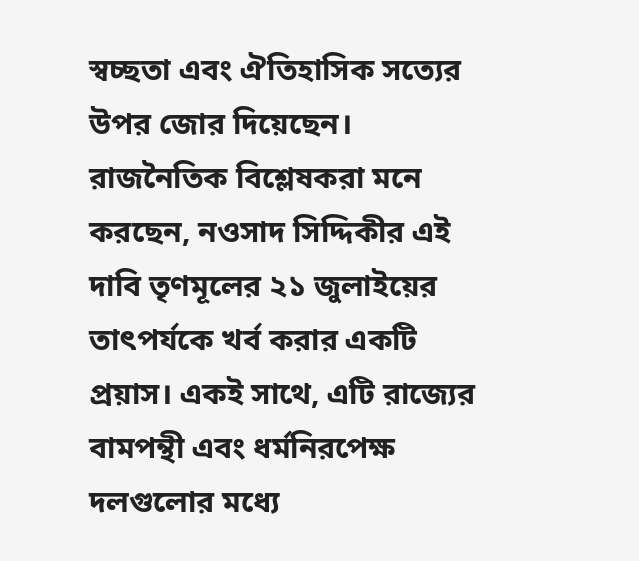স্বচ্ছতা এবং ঐতিহাসিক সত্যের উপর জোর দিয়েছেন।
রাজনৈতিক বিশ্লেষকরা মনে করছেন, নওসাদ সিদ্দিকীর এই দাবি তৃণমূলের ২১ জুলাইয়ের তাৎপর্যকে খর্ব করার একটি প্রয়াস। একই সাথে, এটি রাজ্যের বামপন্থী এবং ধর্মনিরপেক্ষ দলগুলোর মধ্যে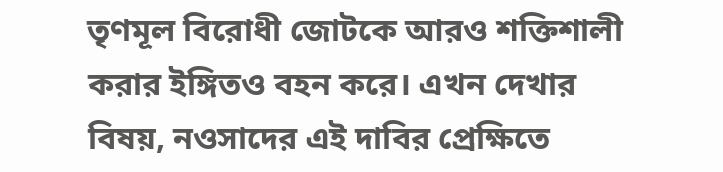তৃণমূল বিরোধী জোটকে আরও শক্তিশালী করার ইঙ্গিতও বহন করে। এখন দেখার বিষয়, নওসাদের এই দাবির প্রেক্ষিতে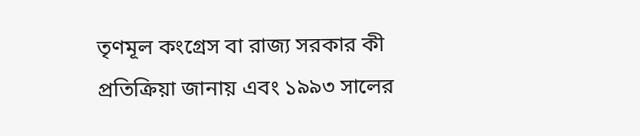তৃণমূল কংগ্রেস বা রাজ্য সরকার কী প্রতিক্রিয়া জানায় এবং ১৯৯৩ সালের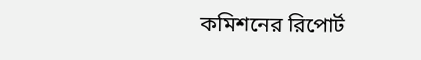কমিশনের রিপোর্ট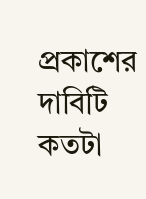প্রকাশের দাবিটি কতটা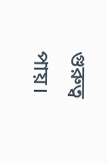গুরুত্ব পায়।